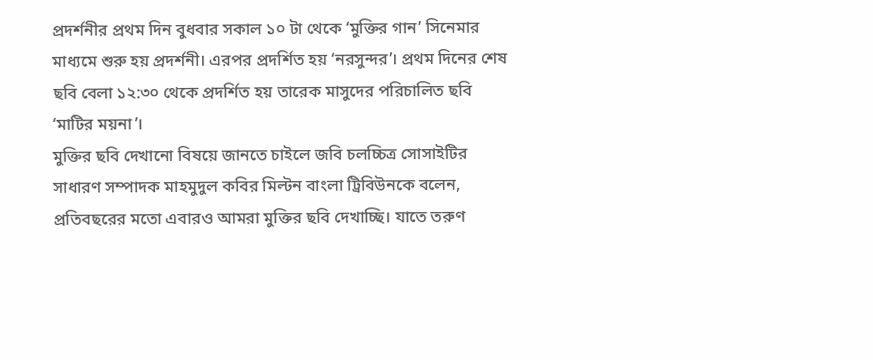প্রদর্শনীর প্রথম দিন বুধবার সকাল ১০ টা থেকে ‘মুক্তির গান’ সিনেমার মাধ্যমে শুরু হয় প্রদর্শনী। এরপর প্রদর্শিত হয় ‘নরসুন্দর’। প্রথম দিনের শেষ ছবি বেলা ১২:৩০ থেকে প্রদর্শিত হয় তারেক মাসুদের পরিচালিত ছবি ‘মাটির ময়না’।
মুক্তির ছবি দেখানো বিষয়ে জানতে চাইলে জবি চলচ্চিত্র সোসাইটির সাধারণ সম্পাদক মাহমুদুল কবির মিল্টন বাংলা ট্রিবিউনকে বলেন, প্রতিবছরের মতো এবারও আমরা মুক্তির ছবি দেখাচ্ছি। যাতে তরুণ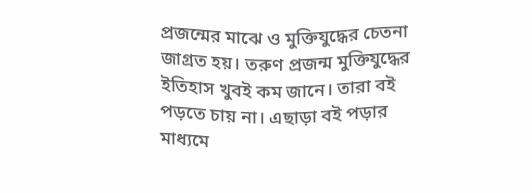প্রজন্মের মাঝে ও মুক্তিযুদ্ধের চেতনা জাগ্রত হয়। তরুণ প্রজন্ম মুক্তিযুদ্ধের ইতিহাস খুবই কম জানে। তারা বই পড়তে চায় না। এছাড়া বই পড়ার মাধ্যমে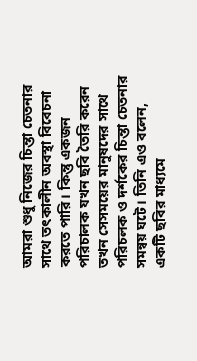আমরা শুধু নিজের চিন্তা চেতনার সাথে তৎকালীন অবস্থা বিবেচনা করতে পারি। কিন্তু একজন পরিচালক যখন ছবি তৈরি করেন তখন সেসময়ের মানুষদের সাথে পরিচলক ও দর্শকের চিন্তা চেতনার সমন্বয় ঘটে। তিনি এও বলেন, একটি ছবির মাধ্যমে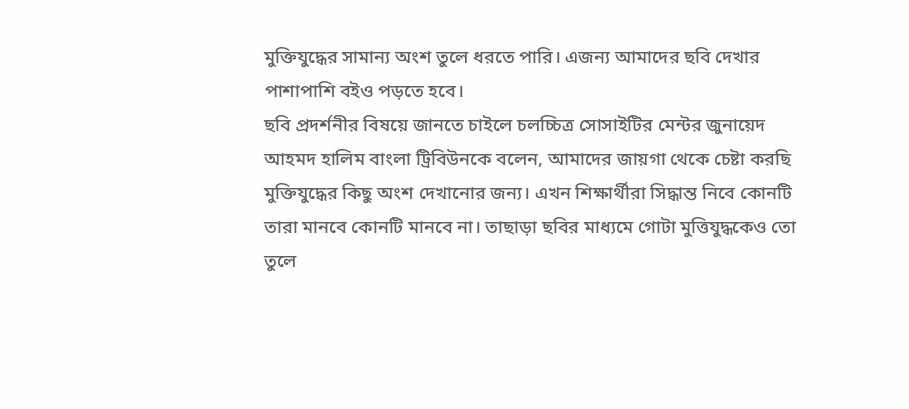মুক্তিযুদ্ধের সামান্য অংশ তুলে ধরতে পারি। এজন্য আমাদের ছবি দেখার পাশাপাশি বইও পড়তে হবে।
ছবি প্রদর্শনীর বিষয়ে জানতে চাইলে চলচ্চিত্র সোসাইটির মেন্টর জুনায়েদ আহমদ হালিম বাংলা ট্রিবিউনকে বলেন, আমাদের জায়গা থেকে চেষ্টা করছি মুক্তিযুদ্ধের কিছু অংশ দেখানোর জন্য। এখন শিক্ষার্থীরা সিদ্ধান্ত নিবে কোনটি তারা মানবে কোনটি মানবে না। তাছাড়া ছবির মাধ্যমে গোটা মুত্তিযুদ্ধকেও তো তুলে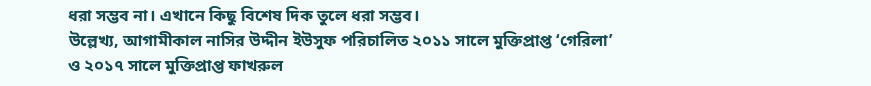ধরা সম্ভব না। এখানে কিছু বিশেষ দিক তুলে ধরা সম্ভব।
উল্লেখ্য, আগামীকাল নাসির উদ্দীন ইউসুফ পরিচালিত ২০১১ সালে মুক্তিপ্রাপ্ত ‘গেরিলা’ ও ২০১৭ সালে মুক্তিপ্রাপ্ত ফাখরুল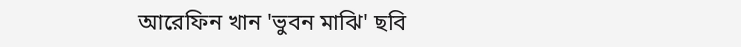আরেফিন খান 'ভুবন মাঝি' ছবি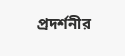প্রদর্শনীর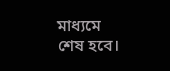মাধ্যমে শেষ হবে।